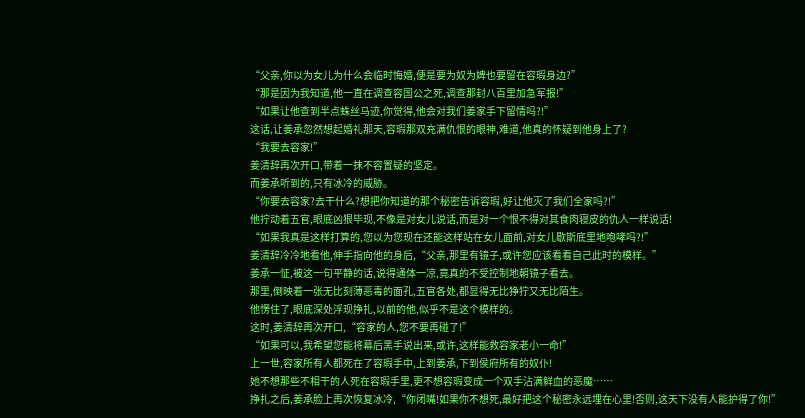“父亲,你以为女儿为什么会临时悔婚,便是要为奴为婢也要留在容瑕身边?”
“那是因为我知道,他一直在调查容国公之死,调查那封八百里加急军报!”
“如果让他查到半点蛛丝马迹,你觉得,他会对我们姜家手下留情吗?!”
这话,让姜承忽然想起婚礼那天,容瑕那双充满仇恨的眼神,难道,他真的怀疑到他身上了?
“我要去容家!”
姜清辞再次开口,带着一抹不容置疑的坚定。
而姜承听到的,只有冰冷的威胁。
“你要去容家?去干什么?想把你知道的那个秘密告诉容瑕,好让他灭了我们全家吗?!”
他拧动着五官,眼底凶狠毕现,不像是对女儿说话,而是对一个恨不得对其食肉寝皮的仇人一样说话!
“如果我真是这样打算的,您以为您现在还能这样站在女儿面前,对女儿歇斯底里地咆哮吗?!”
姜清辞冷冷地看他,伸手指向他的身后,“父亲,那里有镜子,或许您应该看看自己此时的模样。”
姜承一怔,被这一句平静的话,说得通体一凉,竟真的不受控制地朝镜子看去。
那里,倒映着一张无比刻薄恶毒的面孔,五官各处,都显得无比狰狞又无比陌生。
他愣住了,眼底深处浮现挣扎,以前的他,似乎不是这个模样的。
这时,姜清辞再次开口,“容家的人,您不要再碰了!”
“如果可以,我希望您能将幕后黑手说出来,或许,这样能救容家老小一命!”
上一世,容家所有人都死在了容瑕手中,上到姜承,下到侯府所有的奴仆!
她不想那些不相干的人死在容瑕手里,更不想容瑕变成一个双手沾满鲜血的恶魔……
挣扎之后,姜承脸上再次恢复冰冷,“你闭嘴!如果你不想死,最好把这个秘密永远埋在心里!否则,这天下没有人能护得了你!”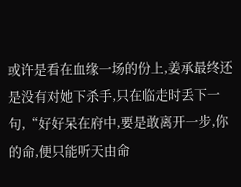或许是看在血缘一场的份上,姜承最终还是没有对她下杀手,只在临走时丢下一句,“好好呆在府中,要是敢离开一步,你的命,便只能听天由命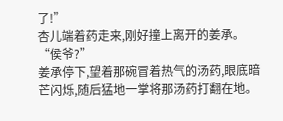了!”
杏儿端着药走来,刚好撞上离开的姜承。
“侯爷?”
姜承停下,望着那碗冒着热气的汤药,眼底暗芒闪烁,随后猛地一掌将那汤药打翻在地。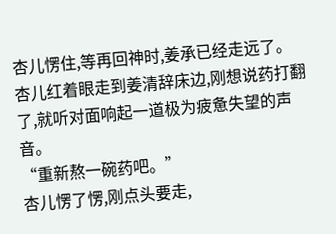杏儿愣住,等再回神时,姜承已经走远了。
杏儿红着眼走到姜清辞床边,刚想说药打翻了,就听对面响起一道极为疲惫失望的声音。
“重新熬一碗药吧。”
杏儿愣了愣,刚点头要走,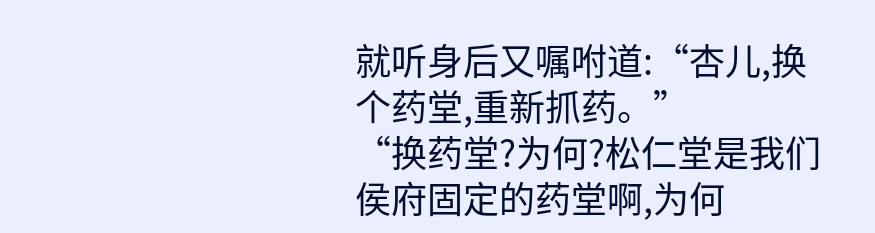就听身后又嘱咐道:“杏儿,换个药堂,重新抓药。”
“换药堂?为何?松仁堂是我们侯府固定的药堂啊,为何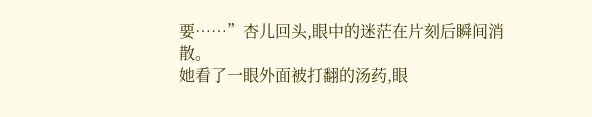要……”杏儿回头,眼中的迷茫在片刻后瞬间消散。
她看了一眼外面被打翻的汤药,眼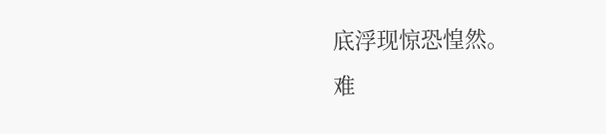底浮现惊恐惶然。
难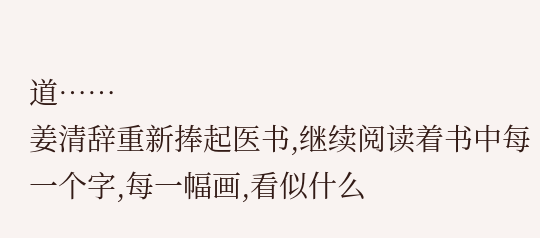道……
姜清辞重新捧起医书,继续阅读着书中每一个字,每一幅画,看似什么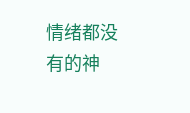情绪都没有的神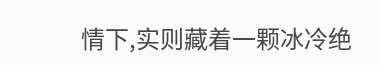情下,实则藏着一颗冰冷绝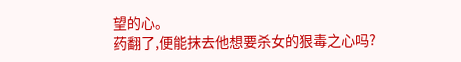望的心。
药翻了,便能抹去他想要杀女的狠毒之心吗?